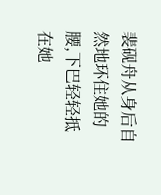裴砚舟从身后自然地环住她的腰,下巴轻轻抵在她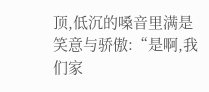顶,低沉的嗓音里满是笑意与骄傲:“是啊,我们家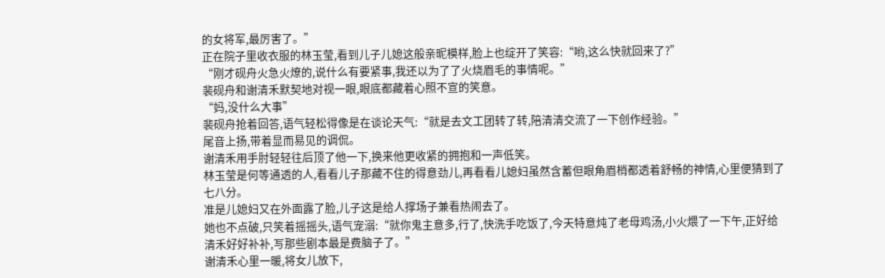的女将军,最厉害了。”
正在院子里收衣服的林玉莹,看到儿子儿媳这般亲昵模样,脸上也绽开了笑容:“哟,这么快就回来了?”
“刚才砚舟火急火燎的,说什么有要紧事,我还以为了了火烧眉毛的事情呢。”
裴砚舟和谢清禾默契地对视一眼,眼底都藏着心照不宣的笑意。
“妈,没什么大事”
裴砚舟抢着回答,语气轻松得像是在谈论天气:“就是去文工团转了转,陪清清交流了一下创作经验。”
尾音上扬,带着显而易见的调侃。
谢清禾用手肘轻轻往后顶了他一下,换来他更收紧的拥抱和一声低笑。
林玉莹是何等通透的人,看看儿子那藏不住的得意劲儿,再看看儿媳妇虽然含蓄但眼角眉梢都透着舒畅的神情,心里便猜到了七八分。
准是儿媳妇又在外面露了脸,儿子这是给人撑场子兼看热闹去了。
她也不点破,只笑着摇摇头,语气宠溺:“就你鬼主意多,行了,快洗手吃饭了,今天特意炖了老母鸡汤,小火煨了一下午,正好给清禾好好补补,写那些剧本最是费脑子了。”
谢清禾心里一暖,将女儿放下,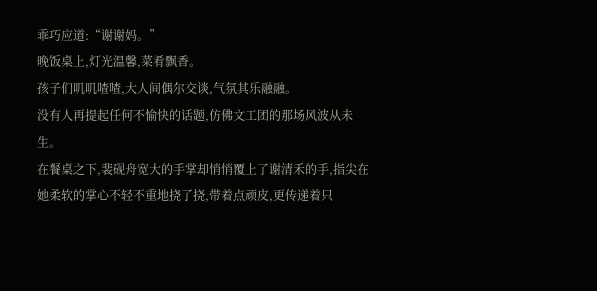乖巧应道:“谢谢妈。”
晚饭桌上,灯光温馨,菜肴飘香。
孩子们叽叽喳喳,大人间偶尔交谈,气氛其乐融融。
没有人再提起任何不愉快的话题,仿佛文工团的那场风波从未生。
在餐桌之下,裴砚舟宽大的手掌却悄悄覆上了谢清禾的手,指尖在她柔软的掌心不轻不重地挠了挠,带着点顽皮,更传递着只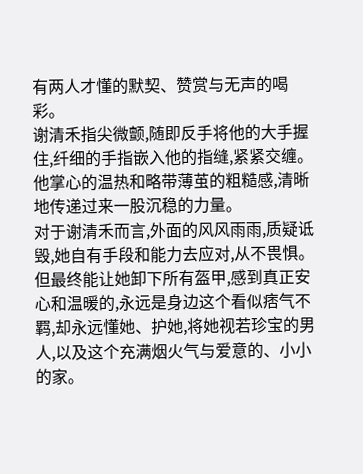有两人才懂的默契、赞赏与无声的喝彩。
谢清禾指尖微颤,随即反手将他的大手握住,纤细的手指嵌入他的指缝,紧紧交缠。
他掌心的温热和略带薄茧的粗糙感,清晰地传递过来一股沉稳的力量。
对于谢清禾而言,外面的风风雨雨,质疑诋毁,她自有手段和能力去应对,从不畏惧。
但最终能让她卸下所有盔甲,感到真正安心和温暖的,永远是身边这个看似痞气不羁,却永远懂她、护她,将她视若珍宝的男人,以及这个充满烟火气与爱意的、小小的家。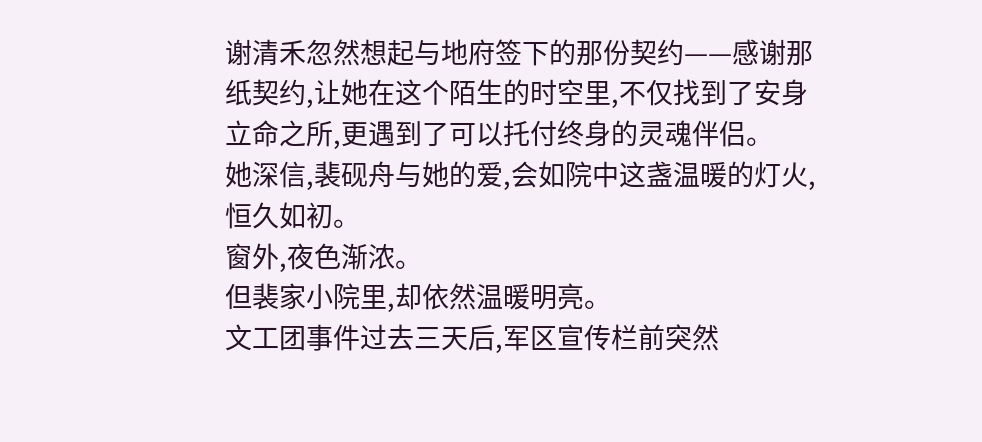谢清禾忽然想起与地府签下的那份契约——感谢那纸契约,让她在这个陌生的时空里,不仅找到了安身立命之所,更遇到了可以托付终身的灵魂伴侣。
她深信,裴砚舟与她的爱,会如院中这盏温暖的灯火,恒久如初。
窗外,夜色渐浓。
但裴家小院里,却依然温暖明亮。
文工团事件过去三天后,军区宣传栏前突然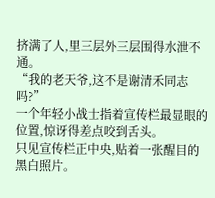挤满了人,里三层外三层围得水泄不通。
“我的老天爷,这不是谢清禾同志吗?”
一个年轻小战士指着宣传栏最显眼的位置,惊讶得差点咬到舌头。
只见宣传栏正中央,贴着一张醒目的黑白照片。